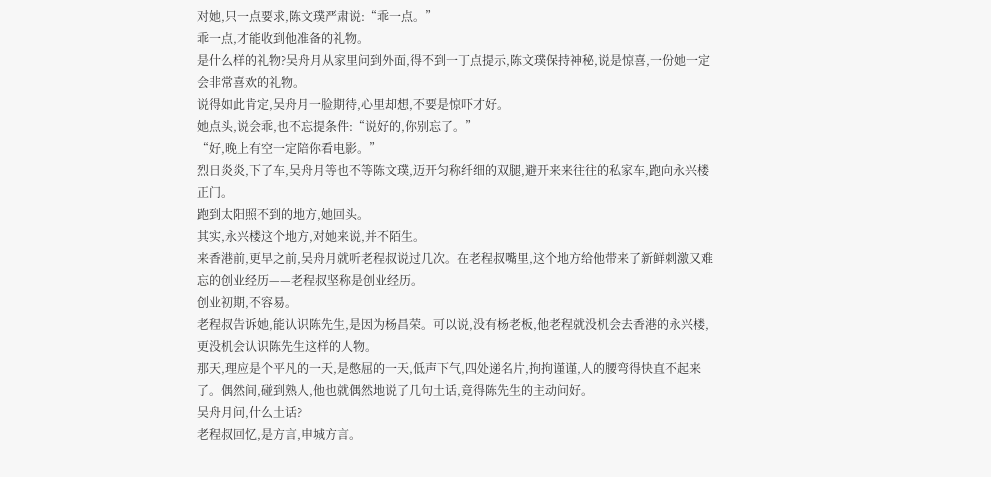对她,只一点要求,陈文璞严肃说:“乖一点。”
乖一点,才能收到他准备的礼物。
是什么样的礼物?吴舟月从家里问到外面,得不到一丁点提示,陈文璞保持神秘,说是惊喜,一份她一定会非常喜欢的礼物。
说得如此肯定,吴舟月一脸期待,心里却想,不要是惊吓才好。
她点头,说会乖,也不忘提条件:“说好的,你别忘了。”
“好,晚上有空一定陪你看电影。”
烈日炎炎,下了车,吴舟月等也不等陈文璞,迈开匀称纤细的双腿,避开来来往往的私家车,跑向永兴楼正门。
跑到太阳照不到的地方,她回头。
其实,永兴楼这个地方,对她来说,并不陌生。
来香港前,更早之前,吴舟月就听老程叔说过几次。在老程叔嘴里,这个地方给他带来了新鲜刺激又难忘的创业经历——老程叔坚称是创业经历。
创业初期,不容易。
老程叔告诉她,能认识陈先生,是因为杨昌荣。可以说,没有杨老板,他老程就没机会去香港的永兴楼,更没机会认识陈先生这样的人物。
那天,理应是个平凡的一天,是憋屈的一天,低声下气,四处递名片,拘拘谨谨,人的腰弯得快直不起来了。偶然间,碰到熟人,他也就偶然地说了几句土话,竟得陈先生的主动问好。
吴舟月问,什么土话?
老程叔回忆,是方言,申城方言。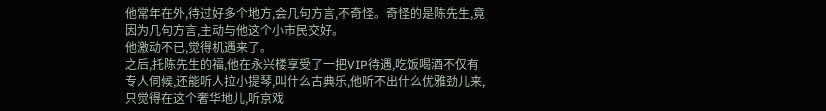他常年在外,待过好多个地方,会几句方言,不奇怪。奇怪的是陈先生,竟因为几句方言,主动与他这个小市民交好。
他激动不已,觉得机遇来了。
之后,托陈先生的福,他在永兴楼享受了一把VIP待遇,吃饭喝酒不仅有专人伺候,还能听人拉小提琴,叫什么古典乐,他听不出什么优雅劲儿来,只觉得在这个奢华地儿,听京戏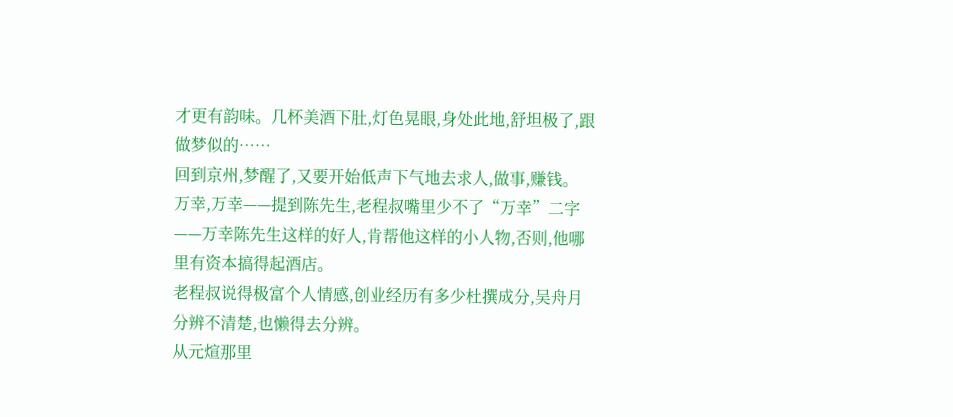才更有韵味。几杯美酒下肚,灯色晃眼,身处此地,舒坦极了,跟做梦似的……
回到京州,梦醒了,又要开始低声下气地去求人,做事,赚钱。
万幸,万幸——提到陈先生,老程叔嘴里少不了“万幸”二字——万幸陈先生这样的好人,肯帮他这样的小人物,否则,他哪里有资本搞得起酒店。
老程叔说得极富个人情感,创业经历有多少杜撰成分,吴舟月分辨不清楚,也懒得去分辨。
从元煊那里